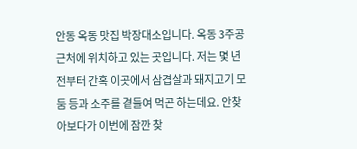안동 옥동 맛집 박장대소입니다. 옥동 3주공 근처에 위치하고 있는 곳입니다. 저는 몇 년전부터 간혹 이곳에서 삼겹살과 돼지고기 모둠 등과 소주를 곁들여 먹곤 하는데요. 안찾아보다가 이번에 잠깐 찾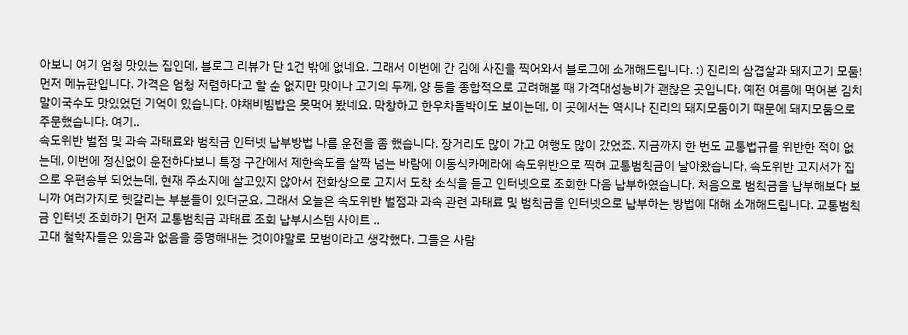아보니 여기 엄청 맛있는 집인데, 블로그 리뷰가 단 1건 밖에 없네요. 그래서 이번에 간 김에 사진을 찍어와서 블로그에 소개해드립니다. :) 진리의 삼겹살과 돼지고기 모둠! 먼저 메뉴판입니다. 가격은 엄청 저렴하다고 할 순 없지만 맛이나 고기의 두께, 양 등을 종합적으로 고려해볼 때 가격대성능비가 괜찮은 곳입니다. 예전 여름에 먹어본 김치말이국수도 맛있었던 기억이 있습니다. 야채비빔밥은 못먹어 봤네요. 막창하고 한우차돌박이도 보이는데, 이 곳에서는 역시나 진리의 돼지모둠이기 때문에 돼지모둠으로 주문했습니다. 여기..
속도위반 벌점 및 과속 과태료와 범칙금 인터넷 납부방법 나름 운전을 좀 했습니다. 장거리도 많이 가고 여행도 많이 갔었죠. 지금까지 한 번도 교통법규를 위반한 적이 없는데, 이번에 정신없이 운전하다보니 특정 구간에서 제한속도를 살짝 넘는 바람에 이동식카메라에 속도위반으로 찍혀 교통범칙금이 날아왔습니다. 속도위반 고지서가 집으로 우편송부 되었는데, 현재 주소지에 살고있지 않아서 전화상으로 고지서 도착 소식을 듣고 인터넷으로 조회한 다음 납부하였습니다. 처음으로 범칙금을 납부해보다 보니까 여러가지로 헷갈리는 부분들이 있더군요. 그래서 오늘은 속도위반 벌점과 과속 관련 과태료 및 범칙금을 인터넷으로 납부하는 방법에 대해 소개해드립니다. 교통범칙금 인터넷 조회하기 먼저 교통범칙금 과태료 조회 납부시스템 사이트 ..
고대 철학자들은 있음과 없음을 증명해내는 것이야말로 모범이라고 생각했다. 그들은 사람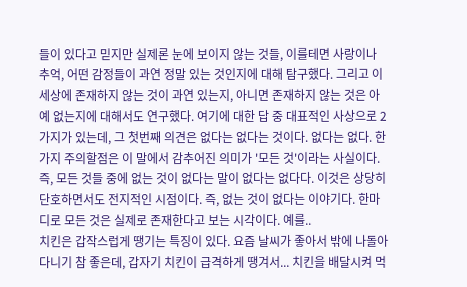들이 있다고 믿지만 실제론 눈에 보이지 않는 것들, 이를테면 사랑이나 추억, 어떤 감정들이 과연 정말 있는 것인지에 대해 탐구했다. 그리고 이 세상에 존재하지 않는 것이 과연 있는지, 아니면 존재하지 않는 것은 아예 없는지에 대해서도 연구했다. 여기에 대한 답 중 대표적인 사상으로 2가지가 있는데, 그 첫번째 의견은 없다는 없다는 것이다. 없다는 없다. 한가지 주의할점은 이 말에서 감추어진 의미가 '모든 것'이라는 사실이다. 즉, 모든 것들 중에 없는 것이 없다는 말이 없다는 없다다. 이것은 상당히 단호하면서도 전지적인 시점이다. 즉, 없는 것이 없다는 이야기다. 한마디로 모든 것은 실제로 존재한다고 보는 시각이다. 예를..
치킨은 갑작스럽게 땡기는 특징이 있다. 요즘 날씨가 좋아서 밖에 나돌아 다니기 참 좋은데, 갑자기 치킨이 급격하게 땡겨서... 치킨을 배달시켜 먹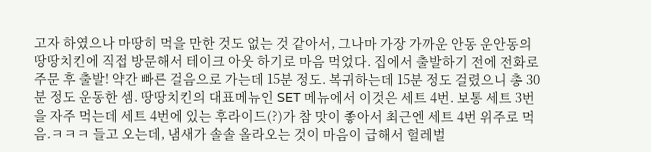고자 하였으나 마땅히 먹을 만한 것도 없는 것 같아서, 그나마 가장 가까운 안동 운안동의 땅땅치킨에 직접 방문해서 테이크 아웃 하기로 마음 먹었다. 집에서 출발하기 전에 전화로 주문 후 출발! 약간 빠른 걸음으로 가는데 15분 정도. 복귀하는데 15분 정도 걸렸으니 총 30분 정도 운동한 셈. 땅땅치킨의 대표메뉴인 SET 메뉴에서 이것은 세트 4번. 보통 세트 3번을 자주 먹는데 세트 4번에 있는 후라이드(?)가 참 맛이 좋아서 최근엔 세트 4번 위주로 먹음.ㅋㅋㅋ 들고 오는데, 냄새가 솔솔 올라오는 것이 마음이 급해서 헐레벌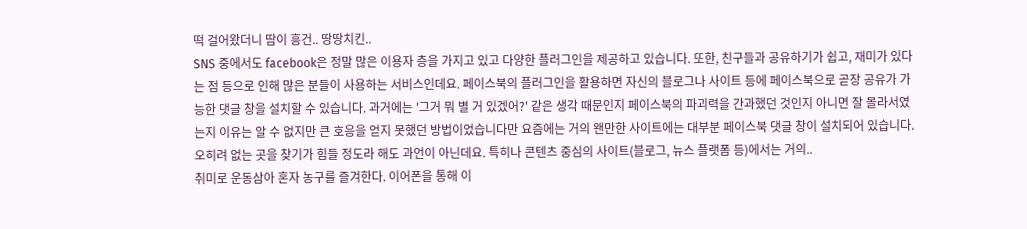떡 걸어왔더니 땀이 흥건.. 땅땅치킨..
SNS 중에서도 facebook은 정말 많은 이용자 층을 가지고 있고 다양한 플러그인을 제공하고 있습니다. 또한, 친구들과 공유하기가 쉽고, 재미가 있다는 점 등으로 인해 많은 분들이 사용하는 서비스인데요. 페이스북의 플러그인을 활용하면 자신의 블로그나 사이트 등에 페이스북으로 곧장 공유가 가능한 댓글 창을 설치할 수 있습니다. 과거에는 '그거 뭐 별 거 있겠어?' 같은 생각 때문인지 페이스북의 파괴력을 간과했던 것인지 아니면 잘 몰라서였는지 이유는 알 수 없지만 큰 호응을 얻지 못했던 방법이었습니다만 요즘에는 거의 왠만한 사이트에는 대부분 페이스북 댓글 창이 설치되어 있습니다. 오히려 없는 곳을 찾기가 힘들 정도라 해도 과언이 아닌데요. 특히나 콘텐츠 중심의 사이트(블로그, 뉴스 플랫폼 등)에서는 거의..
취미로 운동삼아 혼자 농구를 즐겨한다. 이어폰을 통해 이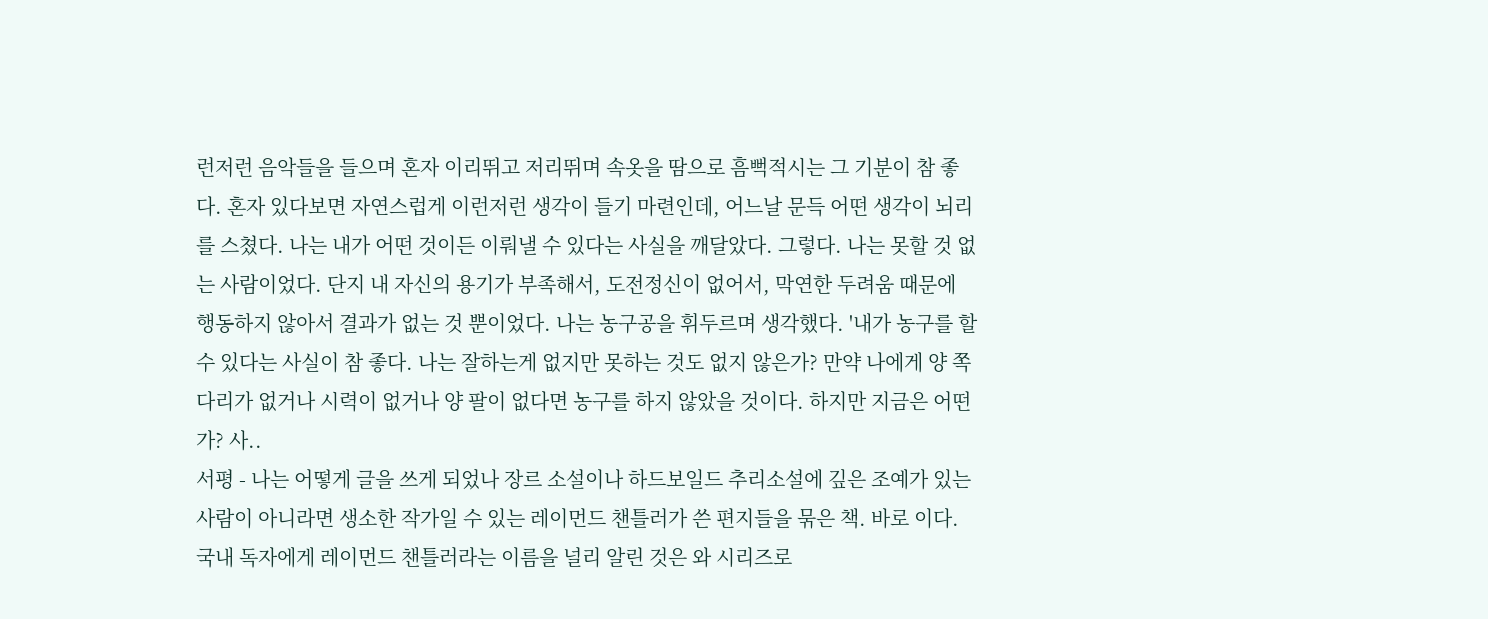런저런 음악들을 들으며 혼자 이리뛰고 저리뛰며 속옷을 땀으로 흠뻑적시는 그 기분이 참 좋다. 혼자 있다보면 자연스럽게 이런저런 생각이 들기 마련인데, 어느날 문득 어떤 생각이 뇌리를 스쳤다. 나는 내가 어떤 것이든 이뤄낼 수 있다는 사실을 깨달았다. 그렇다. 나는 못할 것 없는 사람이었다. 단지 내 자신의 용기가 부족해서, 도전정신이 없어서, 막연한 두려움 때문에 행동하지 않아서 결과가 없는 것 뿐이었다. 나는 농구공을 휘두르며 생각했다. '내가 농구를 할 수 있다는 사실이 참 좋다. 나는 잘하는게 없지만 못하는 것도 없지 않은가? 만약 나에게 양 쪽 다리가 없거나 시력이 없거나 양 팔이 없다면 농구를 하지 않았을 것이다. 하지만 지금은 어떤가? 사..
서평 - 나는 어떻게 글을 쓰게 되었나 장르 소설이나 하드보일드 추리소설에 깊은 조예가 있는 사람이 아니라면 생소한 작가일 수 있는 레이먼드 챈틀러가 쓴 편지들을 묶은 책. 바로 이다. 국내 독자에게 레이먼드 챈틀러라는 이름을 널리 알린 것은 와 시리즈로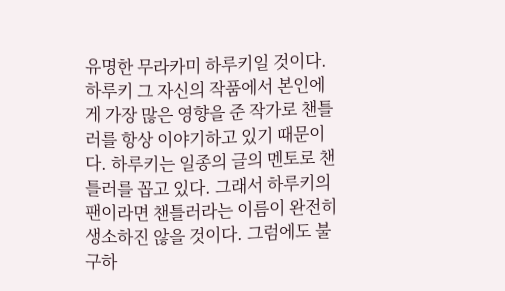유명한 무라카미 하루키일 것이다. 하루키 그 자신의 작품에서 본인에게 가장 많은 영향을 준 작가로 챈틀러를 항상 이야기하고 있기 때문이다. 하루키는 일종의 글의 멘토로 챈틀러를 꼽고 있다. 그래서 하루키의 팬이라면 챈틀러라는 이름이 완전히 생소하진 않을 것이다. 그럼에도 불구하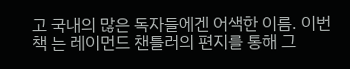고 국내의 많은 독자들에겐 어색한 이름. 이번 책 는 레이먼드 챈틀러의 편지를 통해 그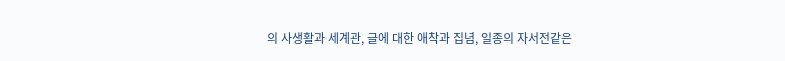의 사생활과 세계관, 글에 대한 애착과 집념, 일종의 자서전같은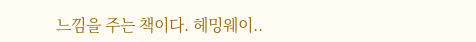느낌을 주는 책이다. 헤밍웨이..